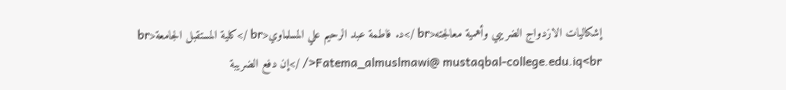إشكاليات الازدواج الضريبي وأهمية معالجته<br />د. فاطمة عبد الرحيم علي المسلماوي<br />كلية المستقبل الجامعة<br />Fatema_almuslmawi@ mustaqbal-college.edu.iq<br />إن دفع الضريبة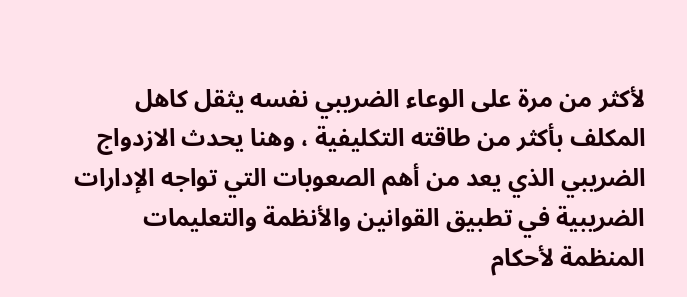لأكثر من مرة على الوعاء الضريبي نفسه يثقل كاهل المكلف بأكثر من طاقته التكليفية ، وهنا يحدث الازدواج الضريبي الذي يعد من أهم الصعوبات التي تواجه الإدارات الضريبية في تطبيق القوانين والأنظمة والتعليمات المنظمة لأحكام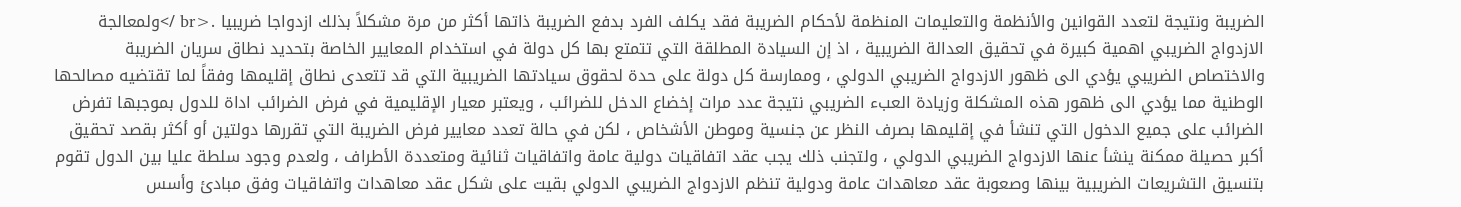الضريبة ونتيجة لتعدد القوانين والأنظمة والتعليمات المنظمة لأحكام الضريبة فقد يكلف الفرد بدفع الضريبة ذاتها أكثر من مرة مشكلاً بذلك ازدواجا ضريبيا .<br />ولمعالجة الازدواج الضريبي اهمية كبيرة في تحقيق العدالة الضريبية ، اذ إن السيادة المطلقة التي تتمتع بها كل دولة في استخدام المعايير الخاصة بتحديد نطاق سريان الضريبة والاختصاص الضريبي يؤدي الى ظهور الازدواج الضريبي الدولي ، وممارسة كل دولة على حدة لحقوق سيادتها الضريبية التي قد تتعدى نطاق إقليمها وفقاً لما تقتضيه مصالحها الوطنية مما يؤدي الى ظهور هذه المشكلة وزيادة العبء الضريبي نتيجة عدد مرات إخضاع الدخل للضرائب ، ويعتبر معيار الإقليمية في فرض الضرائب اداة للدول بموجبها تفرض الضرائب على جميع الدخول التي تنشأ في إقليمها بصرف النظر عن جنسية وموطن الأشخاص ، لكن في حالة تعدد معايير فرض الضريبة التي تقررها دولتين أو أكثر بقصد تحقيق أكبر حصيلة ممكنة ينشأ عنها الازدواج الضريبي الدولي ، ولتجنب ذلك يجب عقد اتفاقيات دولية عامة واتفاقيات ثنائية ومتعددة الأطراف ، ولعدم وجود سلطة عليا بين الدول تقوم بتنسيق التشريعات الضريبية بينها وصعوبة عقد معاهدات عامة ودولية تنظم الازدواج الضريبي الدولي بقيت على شكل عقد معاهدات واتفاقيات وفق مبادئ وأسس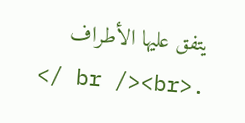يتفق عليها الأطراف .<br /><br />